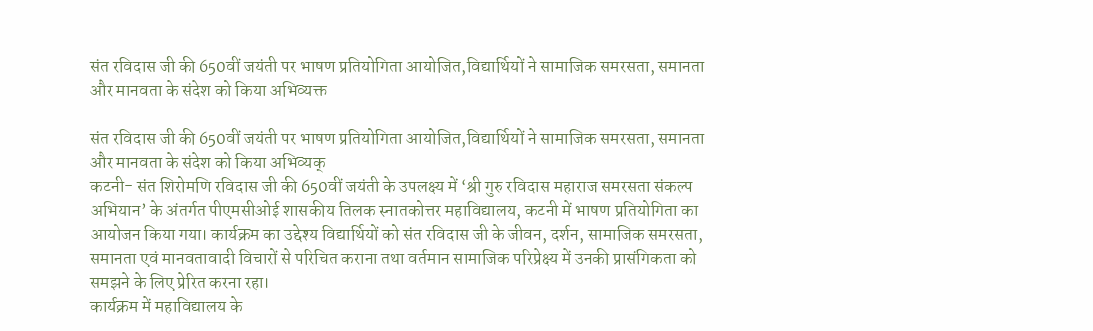संत रविदास जी की 650वीं जयंती पर भाषण प्रतियोगिता आयोजित,विद्यार्थियों ने सामाजिक समरसता, समानता और मानवता के संदेश को किया अभिव्यक्त

संत रविदास जी की 650वीं जयंती पर भाषण प्रतियोगिता आयोजित,विद्यार्थियों ने सामाजिक समरसता, समानता और मानवता के संदेश को किया अभिव्यक्
कटनी- संत शिरोमणि रविदास जी की 650वीं जयंती के उपलक्ष्य में ‘श्री गुरु रविदास महाराज समरसता संकल्प अभियान’ के अंतर्गत पीएमसीओई शासकीय तिलक स्नातकोत्तर महाविद्यालय, कटनी में भाषण प्रतियोगिता का आयोजन किया गया। कार्यक्रम का उद्देश्य विद्यार्थियों को संत रविदास जी के जीवन, दर्शन, सामाजिक समरसता, समानता एवं मानवतावादी विचारों से परिचित कराना तथा वर्तमान सामाजिक परिप्रेक्ष्य में उनकी प्रासंगिकता को समझने के लिए प्रेरित करना रहा।
कार्यक्रम में महाविद्यालय के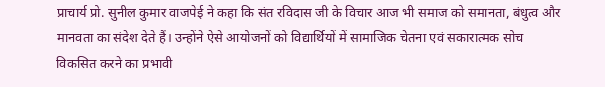प्राचार्य प्रो. सुनील कुमार वाजपेई ने कहा कि संत रविदास जी के विचार आज भी समाज को समानता, बंधुत्व और मानवता का संदेश देते हैं। उन्होंने ऐसे आयोजनों को विद्यार्थियों में सामाजिक चेतना एवं सकारात्मक सोच विकसित करने का प्रभावी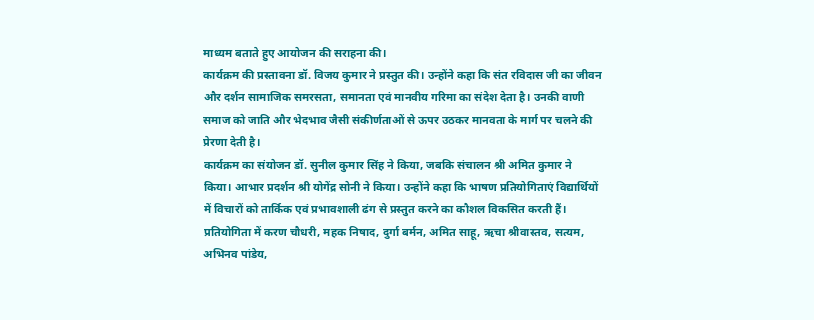माध्यम बताते हुए आयोजन की सराहना की।
कार्यक्रम की प्रस्तावना डॉ. विजय कुमार ने प्रस्तुत की। उन्होंने कहा कि संत रविदास जी का जीवन और दर्शन सामाजिक समरसता, समानता एवं मानवीय गरिमा का संदेश देता है। उनकी वाणी समाज को जाति और भेदभाव जैसी संकीर्णताओं से ऊपर उठकर मानवता के मार्ग पर चलने की प्रेरणा देती है।
कार्यक्रम का संयोजन डॉ. सुनील कुमार सिंह ने किया, जबकि संचालन श्री अमित कुमार ने किया। आभार प्रदर्शन श्री योगेंद्र सोनी ने किया। उन्होंने कहा कि भाषण प्रतियोगिताएं विद्यार्थियों में विचारों को तार्किक एवं प्रभावशाली ढंग से प्रस्तुत करने का कौशल विकसित करती हैं।
प्रतियोगिता में करण चौधरी, महक निषाद, दुर्गा बर्मन, अमित साहू, ऋचा श्रीवास्तव, सत्यम, अभिनव पांडेय,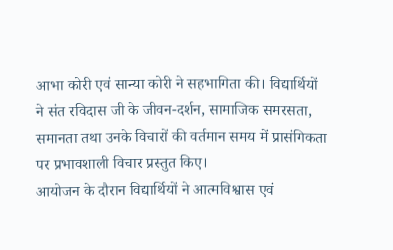आभा कोरी एवं सान्या कोरी ने सहभागिता की। विद्यार्थियों ने संत रविदास जी के जीवन-दर्शन, सामाजिक समरसता, समानता तथा उनके विचारों की वर्तमान समय में प्रासंगिकता पर प्रभावशाली विचार प्रस्तुत किए।
आयोजन के दौरान विद्यार्थियों ने आत्मविश्वास एवं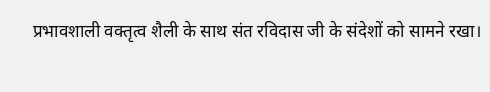प्रभावशाली वक्तृत्व शैली के साथ संत रविदास जी के संदेशों को सामने रखा।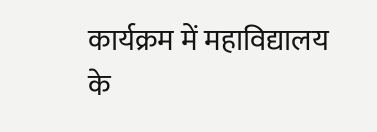कार्यक्रम में महाविद्यालय के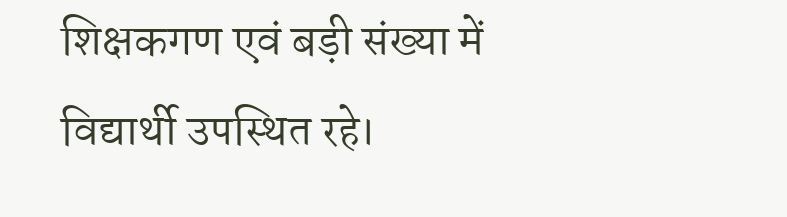शिक्षकगण एवं बड़ी संख्या में विद्यार्थी उपस्थित रहे।